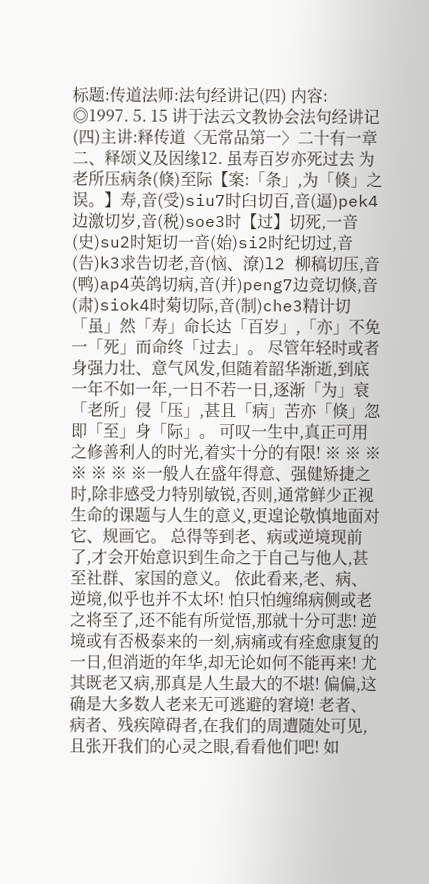标题:传道法师:法句经讲记(四) 内容: ◎1997. 5. 15 讲于法云文教协会法句经讲记(四)主讲:释传道〈无常品第一〉二十有一章二、释颂义及因缘12. 虽寿百岁亦死过去 为老所压病条(倏)至际【案:「条」,为「倏」之误。】寿,音(受)siu7时臼切百,音(逼)pek4边激切岁,音(税)soe3时【过】切死,一音(史)su2时矩切一音(始)si2时纪切过,音(告)k3求告切老,音(恼、潦)l2 柳稿切压,音(鸭)ap4英鸽切病,音(并)peng7边竞切倏,音(肃)siok4时菊切际,音(制)che3精计切「虽」然「寿」命长达「百岁」,「亦」不免一「死」而命终「过去」。 尽管年轻时或者身强力壮、意气风发,但随着韶华渐逝,到底一年不如一年,一日不若一日,逐渐「为」衰「老所」侵「压」,甚且「病」苦亦「倏」忽即「至」身「际」。 可叹一生中,真正可用之修善利人的时光,着实十分的有限! ※ ※ ※ ※ ※ ※ ※一般人在盛年得意、强健矫捷之时,除非感受力特别敏锐,否则,通常鲜少正视生命的课题与人生的意义,更遑论敬慎地面对它、规画它。 总得等到老、病或逆境现前了,才会开始意识到生命之于自己与他人,甚至社群、家国的意义。 依此看来,老、病、逆境,似乎也并不太坏! 怕只怕缠绵病侧或老之将至了,还不能有所觉悟,那就十分可悲! 逆境或有否极泰来的一刻,病痛或有痊愈康复的一日,但消逝的年华,却无论如何不能再来! 尤其既老又病,那真是人生最大的不堪! 偏偏,这确是大多数人老来无可逃避的窘境! 老者、病者、残疾障碍者,在我们的周遭随处可见,且张开我们的心灵之眼,看看他们吧! 如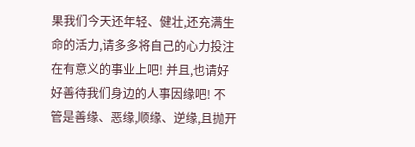果我们今天还年轻、健壮,还充满生命的活力,请多多将自己的心力投注在有意义的事业上吧! 并且,也请好好善待我们身边的人事因缘吧! 不管是善缘、恶缘,顺缘、逆缘,且抛开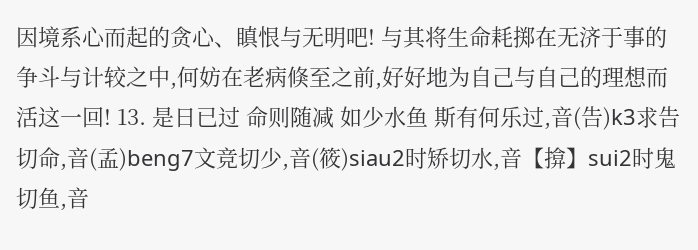因境系心而起的贪心、瞋恨与无明吧! 与其将生命耗掷在无济于事的争斗与计较之中,何妨在老病倏至之前,好好地为自己与自己的理想而活这一回! 13. 是日已过 命则随减 如少水鱼 斯有何乐过,音(告)k3求告切命,音(孟)beng7文竞切少,音(筱)siau2时矫切水,音【揜】sui2时鬼切鱼,音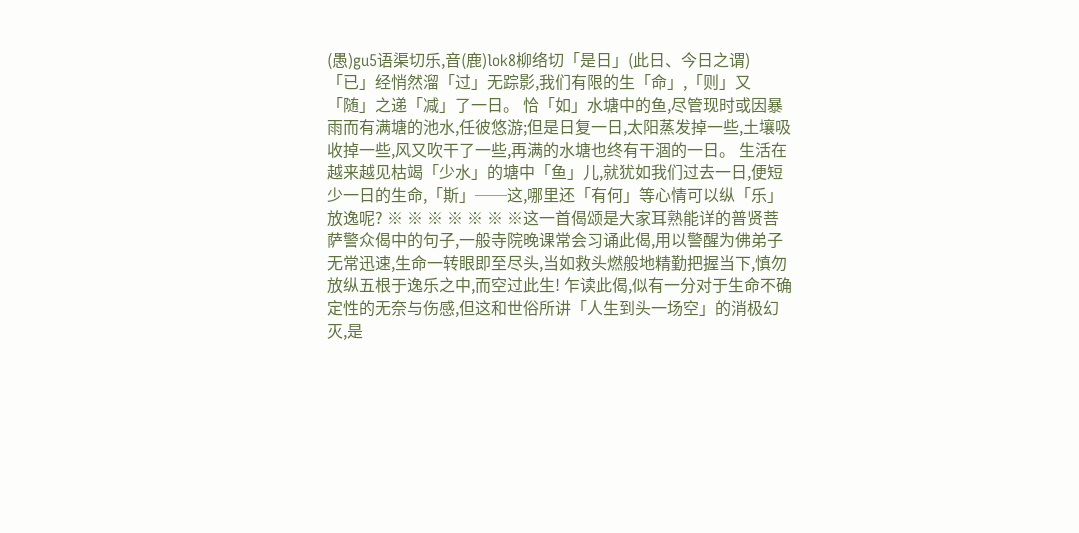(愚)gu5语渠切乐,音(鹿)lok8柳络切「是日」(此日、今日之谓)「已」经悄然溜「过」无踪影,我们有限的生「命」,「则」又「随」之递「减」了一日。 恰「如」水塘中的鱼,尽管现时或因暴雨而有满塘的池水,任彼悠游;但是日复一日,太阳蒸发掉一些,土壤吸收掉一些,风又吹干了一些,再满的水塘也终有干涸的一日。 生活在越来越见枯竭「少水」的塘中「鱼」儿,就犹如我们过去一日,便短少一日的生命,「斯」──这,哪里还「有何」等心情可以纵「乐」放逸呢? ※ ※ ※ ※ ※ ※ ※这一首偈颂是大家耳熟能详的普贤菩萨警众偈中的句子,一般寺院晚课常会习诵此偈,用以警醒为佛弟子无常迅速,生命一转眼即至尽头,当如救头燃般地精勤把握当下,慎勿放纵五根于逸乐之中,而空过此生! 乍读此偈,似有一分对于生命不确定性的无奈与伤感,但这和世俗所讲「人生到头一场空」的消极幻灭,是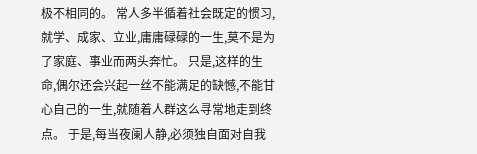极不相同的。 常人多半循着社会既定的惯习,就学、成家、立业,庸庸碌碌的一生,莫不是为了家庭、事业而两头奔忙。 只是,这样的生命,偶尔还会兴起一丝不能满足的缺憾,不能甘心自己的一生,就随着人群这么寻常地走到终点。 于是,每当夜阑人静,必须独自面对自我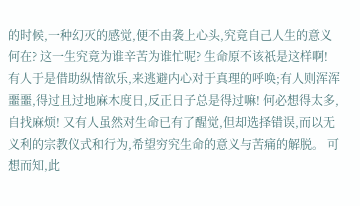的时候,一种幻灭的感觉,便不由袭上心头,究竟自己人生的意义何在? 这一生究竟为谁辛苦为谁忙呢? 生命原不该祇是这样啊! 有人于是借助纵情欲乐,来逃避内心对于真理的呼唤;有人则浑浑噩噩,得过且过地麻木度日,反正日子总是得过嘛! 何必想得太多,自找麻烦! 又有人虽然对生命已有了醒觉,但却选择错误,而以无义利的宗教仪式和行为,希望穷究生命的意义与苦痛的解脱。 可想而知,此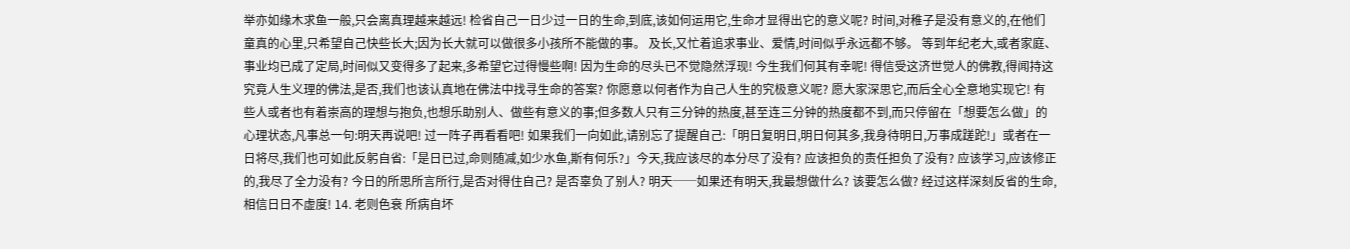举亦如缘木求鱼一般,只会离真理越来越远! 检省自己一日少过一日的生命,到底,该如何运用它,生命才显得出它的意义呢? 时间,对稚子是没有意义的,在他们童真的心里,只希望自己快些长大;因为长大就可以做很多小孩所不能做的事。 及长,又忙着追求事业、爱情,时间似乎永远都不够。 等到年纪老大,或者家庭、事业均已成了定局,时间似又变得多了起来,多希望它过得慢些啊! 因为生命的尽头已不觉隐然浮现! 今生我们何其有幸呢! 得信受这济世觉人的佛教,得闻持这究竟人生义理的佛法,是否,我们也该认真地在佛法中找寻生命的答案? 你愿意以何者作为自己人生的究极意义呢? 愿大家深思它,而后全心全意地实现它! 有些人或者也有着崇高的理想与抱负,也想乐助别人、做些有意义的事;但多数人只有三分钟的热度,甚至连三分钟的热度都不到,而只停留在「想要怎么做」的心理状态,凡事总一句:明天再说吧! 过一阵子再看看吧! 如果我们一向如此,请别忘了提醒自己:「明日复明日,明日何其多,我身待明日,万事成蹉跎!」或者在一日将尽,我们也可如此反躬自省:「是日已过,命则随减,如少水鱼,斯有何乐?」今天,我应该尽的本分尽了没有? 应该担负的责任担负了没有? 应该学习,应该修正的,我尽了全力没有? 今日的所思所言所行,是否对得住自己? 是否辜负了别人? 明天──如果还有明天,我最想做什么? 该要怎么做? 经过这样深刻反省的生命,相信日日不虚度! 14. 老则色衰 所病自坏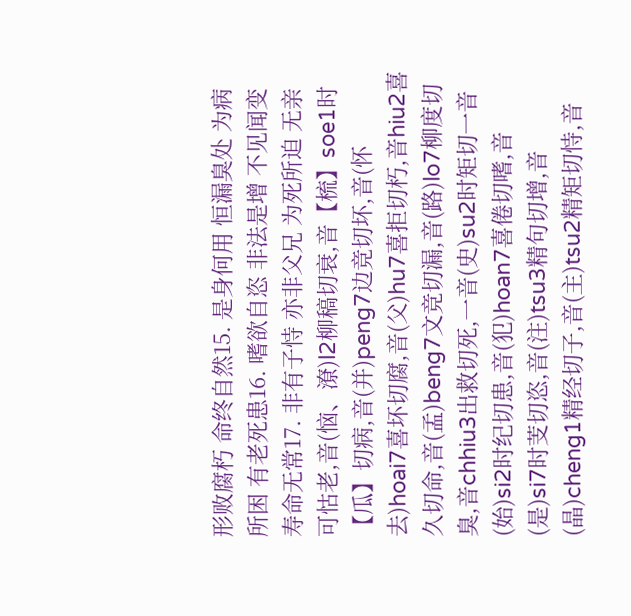形败腐朽 命终自然15. 是身何用 恒漏臭处 为病所困 有老死患16. 嗜欲自恣 非法是增 不见闻变 寿命无常17. 非有子恃 亦非父兄 为死所迫 无亲可怙老,音(恼、潦)l2柳稿切衰,音【梳】soe1时【瓜】切病,音(并)peng7边竞切坏,音(怀去)hoai7喜坏切腐,音(父)hu7喜拒切朽,音hiu2喜久切命,音(孟)beng7文竞切漏,音(路)lo7柳度切臭,音chhiu3出救切死,一音(史)su2时矩切一音(始)si2时纪切患,音(犯)hoan7喜倦切嗜,音(是)si7时芰切恣,音(注)tsu3精句切增,音(晶)cheng1精经切子,音(主)tsu2精矩切恃,音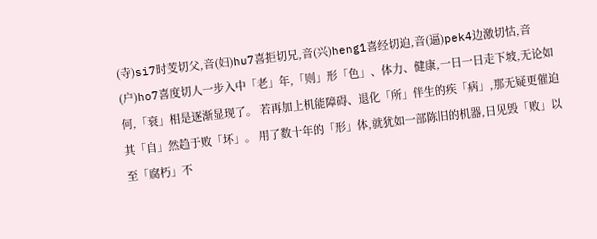(寺)si7时芰切父,音(妇)hu7喜拒切兄,音(兴)heng1喜经切迫,音(逼)pek4边激切怙,音(户)ho7喜度切人一步入中「老」年,「则」形「色」、体力、健康,一日一日走下坡,无论如何,「衰」相是逐渐显现了。 若再加上机能障碍、退化「所」伴生的疾「病」,那无疑更催迫其「自」然趋于败「坏」。 用了数十年的「形」体,就犹如一部陈旧的机器,日见毁「败」以至「腐朽」不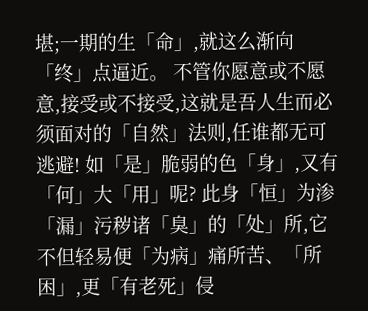堪;一期的生「命」,就这么渐向「终」点逼近。 不管你愿意或不愿意,接受或不接受,这就是吾人生而必须面对的「自然」法则,任谁都无可逃避! 如「是」脆弱的色「身」,又有「何」大「用」呢? 此身「恒」为渗「漏」污秽诸「臭」的「处」所,它不但轻易便「为病」痛所苦、「所困」,更「有老死」侵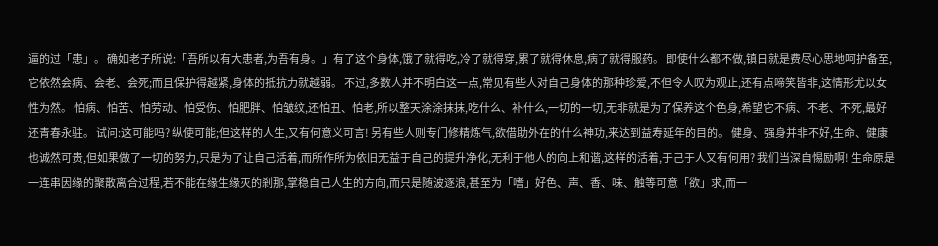逼的过「患」。 确如老子所说:「吾所以有大患者,为吾有身。」有了这个身体,饿了就得吃,冷了就得穿,累了就得休息,病了就得服药。 即使什么都不做,镇日就是费尽心思地呵护备至,它依然会病、会老、会死;而且保护得越紧,身体的抵抗力就越弱。 不过,多数人并不明白这一点,常见有些人对自己身体的那种珍爱,不但令人叹为观止,还有点啼笑皆非,这情形尤以女性为然。 怕病、怕苦、怕劳动、怕受伤、怕肥胖、怕皱纹,还怕丑、怕老,所以整天涂涂抹抹,吃什么、补什么,一切的一切,无非就是为了保养这个色身,希望它不病、不老、不死,最好还青春永驻。 试问:这可能吗? 纵使可能;但这样的人生,又有何意义可言! 另有些人则专门修精炼气,欲借助外在的什么神功,来达到益寿延年的目的。 健身、强身并非不好,生命、健康也诚然可贵,但如果做了一切的努力,只是为了让自己活着,而所作所为依旧无益于自己的提升净化,无利于他人的向上和谐,这样的活着,于己于人又有何用? 我们当深自惕励啊! 生命原是一连串因缘的聚散离合过程,若不能在缘生缘灭的剎那,掌稳自己人生的方向,而只是随波逐浪,甚至为「嗜」好色、声、香、味、触等可意「欲」求,而一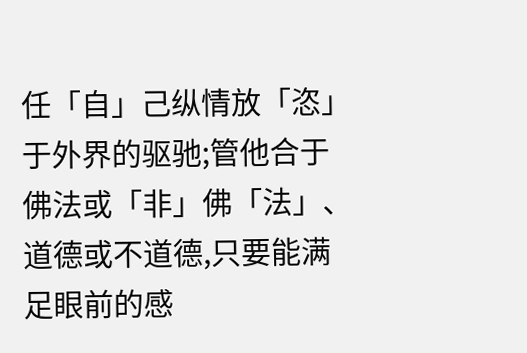任「自」己纵情放「恣」于外界的驱驰;管他合于佛法或「非」佛「法」、道德或不道德,只要能满足眼前的感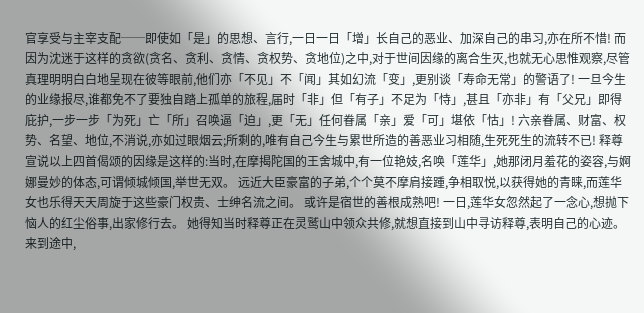官享受与主宰支配──即使如「是」的思想、言行,一日一日「增」长自己的恶业、加深自己的串习,亦在所不惜! 而因为沈迷于这样的贪欲(贪名、贪利、贪情、贪权势、贪地位)之中,对于世间因缘的离合生灭,也就无心思惟观察,尽管真理明明白白地呈现在彼等眼前,他们亦「不见」不「闻」其如幻流「变」,更别谈「寿命无常」的警语了! 一旦今生的业缘报尽,谁都免不了要独自踏上孤单的旅程,届时「非」但「有子」不足为「恃」,甚且「亦非」有「父兄」即得庇护,一步一步「为死」亡「所」召唤逼「迫」,更「无」任何眷属「亲」爱「可」堪依「怙」! 六亲眷属、财富、权势、名望、地位,不消说,亦如过眼烟云;所剩的,唯有自己今生与累世所造的善恶业习相随,生死死生的流转不已! 释尊宣说以上四首偈颂的因缘是这样的:当时,在摩揭陀国的王舍城中,有一位艳妓,名唤「莲华」,她那闭月羞花的姿容,与婀娜曼妙的体态,可谓倾城倾国,举世无双。 远近大臣豪富的子弟,个个莫不摩肩接踵,争相取悦,以获得她的青睐,而莲华女也乐得天天周旋于这些豪门权贵、士绅名流之间。 或许是宿世的善根成熟吧! 一日,莲华女忽然起了一念心,想抛下恼人的红尘俗事,出家修行去。 她得知当时释尊正在灵鹫山中领众共修,就想直接到山中寻访释尊,表明自己的心迹。 来到途中,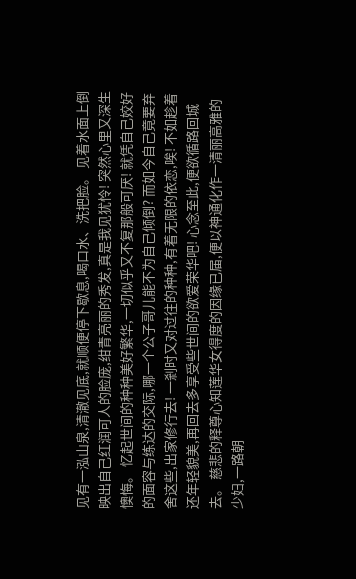见有一泓山泉,清澈见底,就顺便停下歇息,喝口水、洗把脸。 见着水面上倒映出自己红润可人的脸庞,绀青亮丽的秀发,真是我见犹怜! 突然心里又深生懊悔。 忆起世间的种种美好繁华,一切似乎又不复那般可厌! 就凭自己姣好的面容与练达的交际,哪一个公子哥儿能不为自己倾倒? 而如今自己竟要弃舍这些,出家修行去! 一剎时又对过往的种种,有着无限的依恋,唉! 不如趁着还年轻貌美,再回去多享受些世间的欲爱荣华吧! 心念至此,便欲循路回城去。 慈悲的释尊心知莲华女得度的因缘已届,便以神通化作一清丽高雅的少妇,一路朝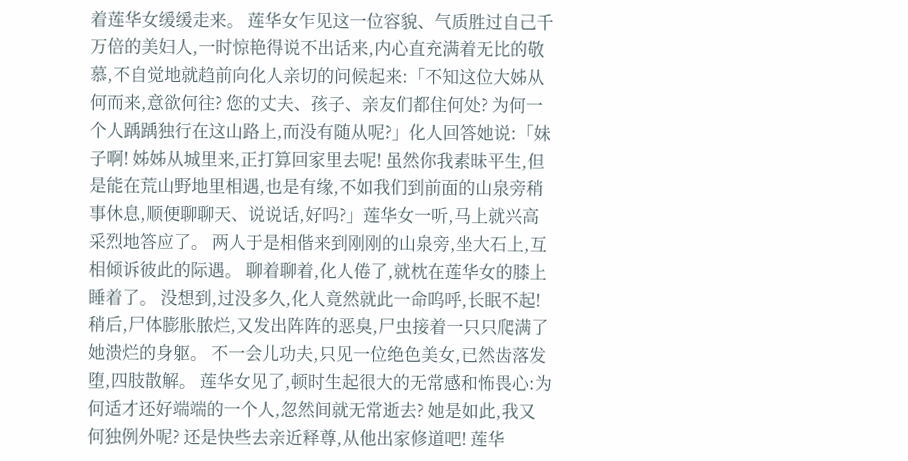着莲华女缓缓走来。 莲华女乍见这一位容貌、气质胜过自己千万倍的美妇人,一时惊艳得说不出话来,内心直充满着无比的敬慕,不自觉地就趋前向化人亲切的问候起来:「不知这位大姊从何而来,意欲何往? 您的丈夫、孩子、亲友们都住何处? 为何一个人踽踽独行在这山路上,而没有随从呢?」化人回答她说:「妹子啊! 姊姊从城里来,正打算回家里去呢! 虽然你我素昧平生,但是能在荒山野地里相遇,也是有缘,不如我们到前面的山泉旁稍事休息,顺便聊聊天、说说话,好吗?」莲华女一听,马上就兴高采烈地答应了。 两人于是相偕来到刚刚的山泉旁,坐大石上,互相倾诉彼此的际遇。 聊着聊着,化人倦了,就枕在莲华女的膝上睡着了。 没想到,过没多久,化人竟然就此一命呜呼,长眠不起! 稍后,尸体膨胀脓烂,又发出阵阵的恶臭,尸虫接着一只只爬满了她溃烂的身躯。 不一会儿功夫,只见一位绝色美女,已然齿落发堕,四肢散解。 莲华女见了,顿时生起很大的无常感和怖畏心:为何适才还好端端的一个人,忽然间就无常逝去? 她是如此,我又何独例外呢? 还是快些去亲近释尊,从他出家修道吧! 莲华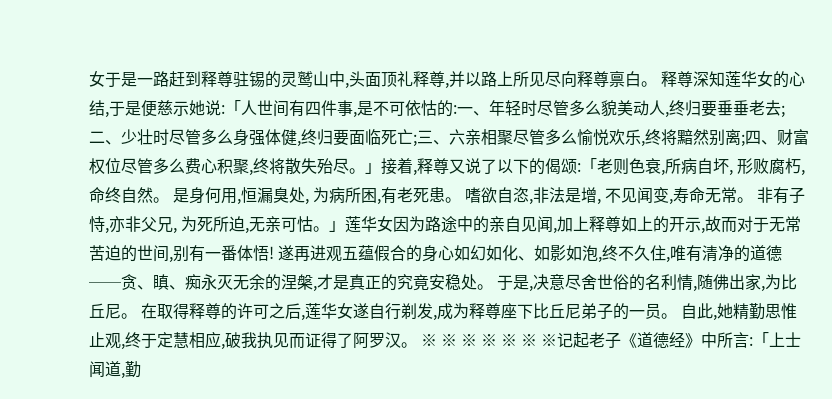女于是一路赶到释尊驻锡的灵鹫山中,头面顶礼释尊,并以路上所见尽向释尊禀白。 释尊深知莲华女的心结,于是便慈示她说:「人世间有四件事,是不可依怙的:一、年轻时尽管多么貌美动人,终归要垂垂老去;二、少壮时尽管多么身强体健,终归要面临死亡;三、六亲相聚尽管多么愉悦欢乐,终将黯然别离;四、财富权位尽管多么费心积聚,终将散失殆尽。」接着,释尊又说了以下的偈颂:「老则色衰,所病自坏, 形败腐朽,命终自然。 是身何用,恒漏臭处, 为病所困,有老死患。 嗜欲自恣,非法是增, 不见闻变,寿命无常。 非有子恃,亦非父兄, 为死所迫,无亲可怙。」莲华女因为路途中的亲自见闻,加上释尊如上的开示,故而对于无常苦迫的世间,别有一番体悟! 遂再进观五蕴假合的身心如幻如化、如影如泡,终不久住,唯有清净的道德──贪、瞋、痴永灭无余的涅槃,才是真正的究竟安稳处。 于是,决意尽舍世俗的名利情,随佛出家,为比丘尼。 在取得释尊的许可之后,莲华女遂自行剃发,成为释尊座下比丘尼弟子的一员。 自此,她精勤思惟止观,终于定慧相应,破我执见而证得了阿罗汉。 ※ ※ ※ ※ ※ ※ ※记起老子《道德经》中所言:「上士闻道,勤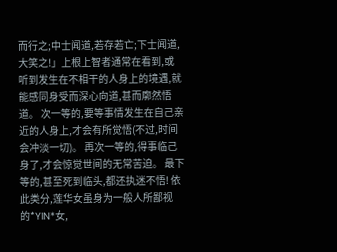而行之;中士闻道,若存若亡;下士闻道,大笑之!」上根上智者通常在看到,或听到发生在不相干的人身上的境遇,就能感同身受而深心向道,甚而廓然悟道。 次一等的,要等事情发生在自己亲近的人身上,才会有所觉悟(不过,时间会冲淡一切)。 再次一等的,得事临己身了,才会惊觉世间的无常苦迫。 最下等的,甚至死到临头,都还执迷不悟! 依此类分,莲华女虽身为一般人所鄙视的*YIN*女,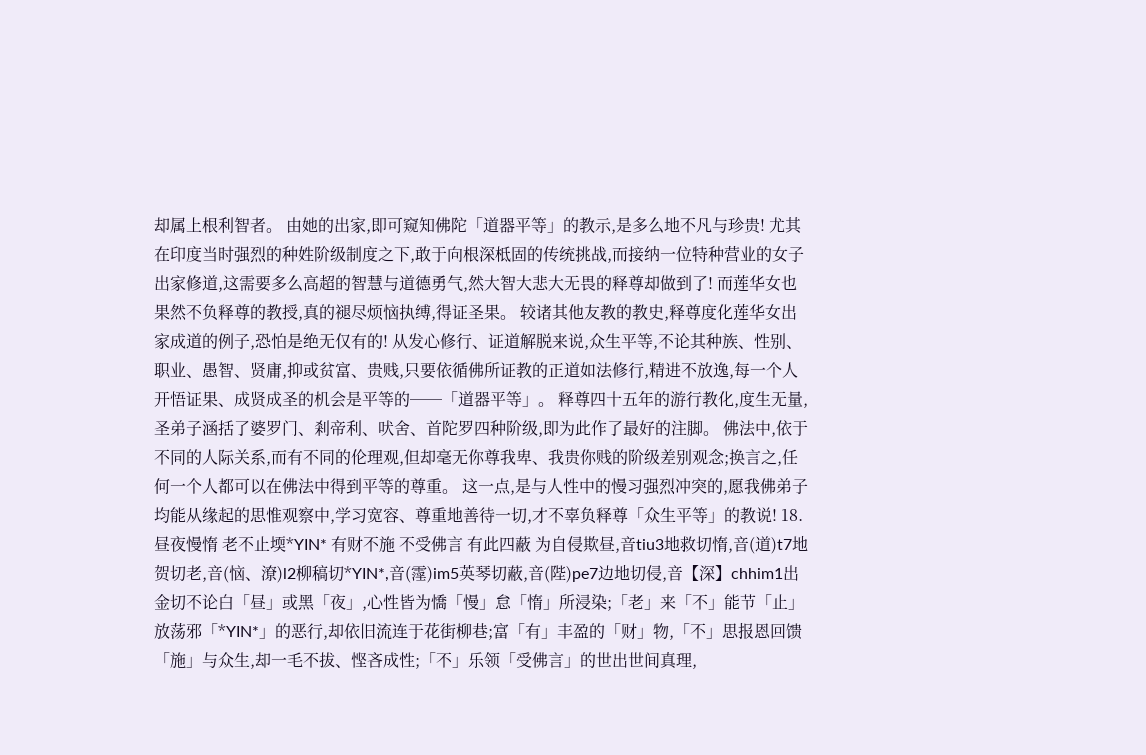却属上根利智者。 由她的出家,即可窥知佛陀「道器平等」的教示,是多么地不凡与珍贵! 尤其在印度当时强烈的种姓阶级制度之下,敢于向根深柢固的传统挑战,而接纳一位特种营业的女子出家修道,这需要多么高超的智慧与道德勇气,然大智大悲大无畏的释尊却做到了! 而莲华女也果然不负释尊的教授,真的褪尽烦恼执缚,得证圣果。 较诸其他友教的教史,释尊度化莲华女出家成道的例子,恐怕是绝无仅有的! 从发心修行、证道解脱来说,众生平等,不论其种族、性别、职业、愚智、贤庸,抑或贫富、贵贱,只要依循佛所证教的正道如法修行,精进不放逸,每一个人开悟证果、成贤成圣的机会是平等的──「道器平等」。 释尊四十五年的游行教化,度生无量,圣弟子涵括了婆罗门、剎帝利、吠舍、首陀罗四种阶级,即为此作了最好的注脚。 佛法中,依于不同的人际关系,而有不同的伦理观,但却毫无你尊我卑、我贵你贱的阶级差别观念;换言之,任何一个人都可以在佛法中得到平等的尊重。 这一点,是与人性中的慢习强烈冲突的,愿我佛弟子均能从缘起的思惟观察中,学习宽容、尊重地善待一切,才不辜负释尊「众生平等」的教说! 18. 昼夜慢惰 老不止堧*YIN* 有财不施 不受佛言 有此四蔽 为自侵欺昼,音tiu3地救切惰,音(道)t7地贺切老,音(恼、潦)l2柳稿切*YIN*,音(霪)im5英琴切蔽,音(陛)pe7边地切侵,音【深】chhim1出金切不论白「昼」或黑「夜」,心性皆为憍「慢」怠「惰」所浸染;「老」来「不」能节「止」放荡邪「*YIN*」的恶行,却依旧流连于花街柳巷;富「有」丰盈的「财」物,「不」思报恩回馈「施」与众生,却一毛不拔、悭吝成性;「不」乐领「受佛言」的世出世间真理,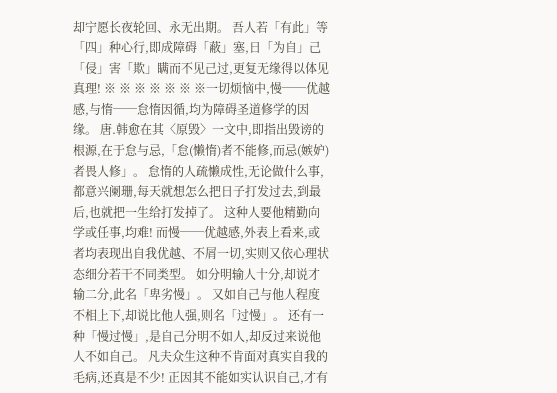却宁愿长夜轮回、永无出期。 吾人若「有此」等「四」种心行,即成障碍「蔽」塞,日「为自」己「侵」害「欺」瞒而不见己过,更复无缘得以体见真理! ※ ※ ※ ※ ※ ※ ※一切烦恼中,慢──优越感,与惰──怠惰因循,均为障碍圣道修学的因缘。 唐.韩愈在其〈原毁〉一文中,即指出毁谤的根源,在于怠与忌,「怠(懒惰)者不能修,而忌(嫉妒)者畏人修」。 怠惰的人疏懒成性,无论做什么事,都意兴阑珊,每天就想怎么把日子打发过去,到最后,也就把一生给打发掉了。 这种人要他精勤向学或任事,均难! 而慢──优越感,外表上看来,或者均表现出自我优越、不屑一切,实则又依心理状态细分若干不同类型。 如分明输人十分,却说才输二分,此名「卑劣慢」。 又如自己与他人程度不相上下,却说比他人强,则名「过慢」。 还有一种「慢过慢」,是自己分明不如人,却反过来说他人不如自己。 凡夫众生这种不肯面对真实自我的毛病,还真是不少! 正因其不能如实认识自己,才有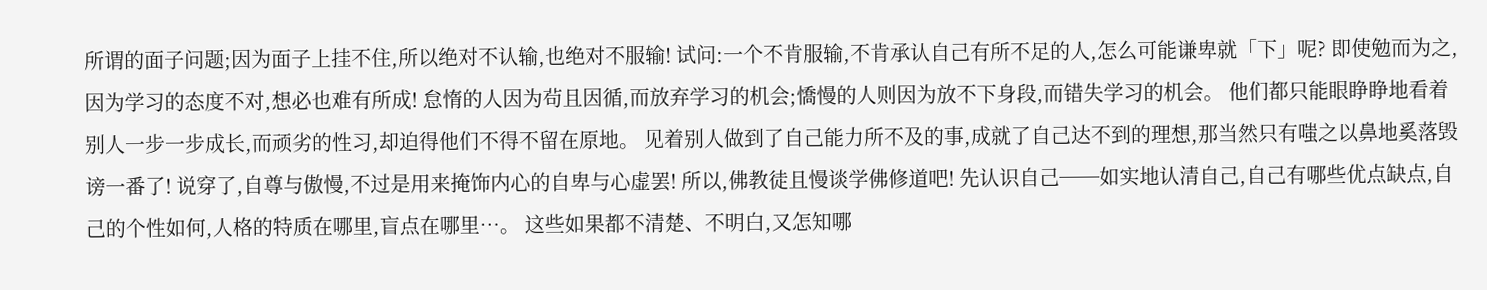所谓的面子问题;因为面子上挂不住,所以绝对不认输,也绝对不服输! 试问:一个不肯服输,不肯承认自己有所不足的人,怎么可能谦卑就「下」呢? 即使勉而为之,因为学习的态度不对,想必也难有所成! 怠惰的人因为茍且因循,而放弃学习的机会;憍慢的人则因为放不下身段,而错失学习的机会。 他们都只能眼睁睁地看着别人一步一步成长,而顽劣的性习,却迫得他们不得不留在原地。 见着别人做到了自己能力所不及的事,成就了自己达不到的理想,那当然只有嗤之以鼻地奚落毁谤一番了! 说穿了,自尊与傲慢,不过是用来掩饰内心的自卑与心虚罢! 所以,佛教徒且慢谈学佛修道吧! 先认识自己──如实地认清自己,自己有哪些优点缺点,自己的个性如何,人格的特质在哪里,盲点在哪里…。 这些如果都不清楚、不明白,又怎知哪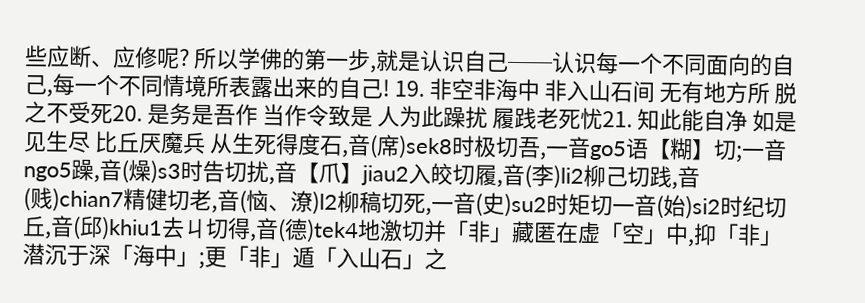些应断、应修呢? 所以学佛的第一步,就是认识自己──认识每一个不同面向的自己,每一个不同情境所表露出来的自己! 19. 非空非海中 非入山石间 无有地方所 脱之不受死20. 是务是吾作 当作令致是 人为此躁扰 履践老死忧21. 知此能自净 如是见生尽 比丘厌魔兵 从生死得度石,音(席)sek8时极切吾,一音go5语【糊】切;一音ngo5躁,音(燥)s3时告切扰,音【爪】jiau2入皎切履,音(李)li2柳己切践,音(贱)chian7精健切老,音(恼、潦)l2柳稿切死,一音(史)su2时矩切一音(始)si2时纪切丘,音(邱)khiu1去ㄐ切得,音(德)tek4地激切并「非」藏匿在虚「空」中,抑「非」潜沉于深「海中」;更「非」遁「入山石」之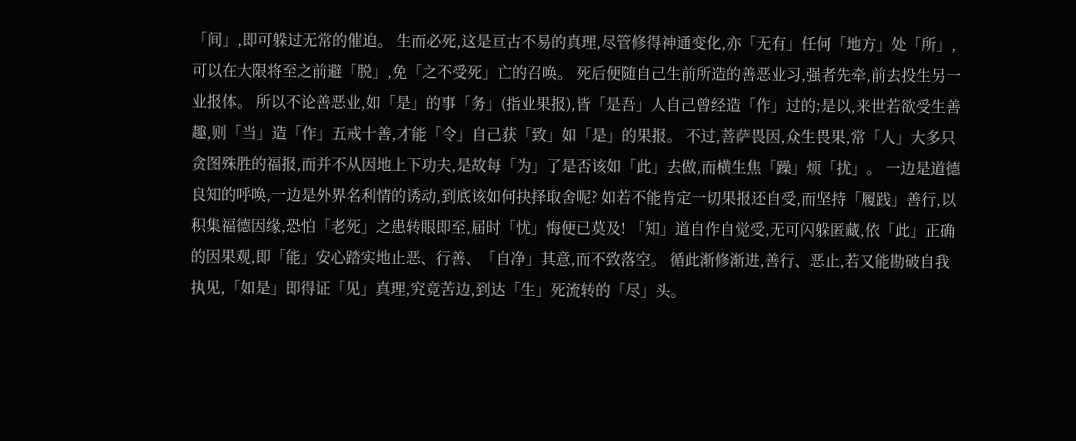「间」,即可躲过无常的催迫。 生而必死,这是亘古不易的真理,尽管修得神通变化,亦「无有」任何「地方」处「所」,可以在大限将至之前避「脱」,免「之不受死」亡的召唤。 死后便随自己生前所造的善恶业习,强者先牵,前去投生另一业报体。 所以不论善恶业,如「是」的事「务」(指业果报),皆「是吾」人自己曾经造「作」过的;是以,来世若欲受生善趣,则「当」造「作」五戒十善,才能「令」自己获「致」如「是」的果报。 不过,菩萨畏因,众生畏果,常「人」大多只贪图殊胜的福报,而并不从因地上下功夫,是故每「为」了是否该如「此」去做,而横生焦「躁」烦「扰」。 一边是道德良知的呼唤,一边是外界名利情的诱动,到底该如何抉择取舍呢? 如若不能肯定一切果报还自受,而坚持「履践」善行,以积集福德因缘,恐怕「老死」之患转眼即至,届时「忧」悔便已莫及! 「知」道自作自觉受,无可闪躲匿藏,依「此」正确的因果观,即「能」安心踏实地止恶、行善、「自净」其意,而不致落空。 循此渐修渐进,善行、恶止,若又能勘破自我执见,「如是」即得证「见」真理,究竟苦边,到达「生」死流转的「尽」头。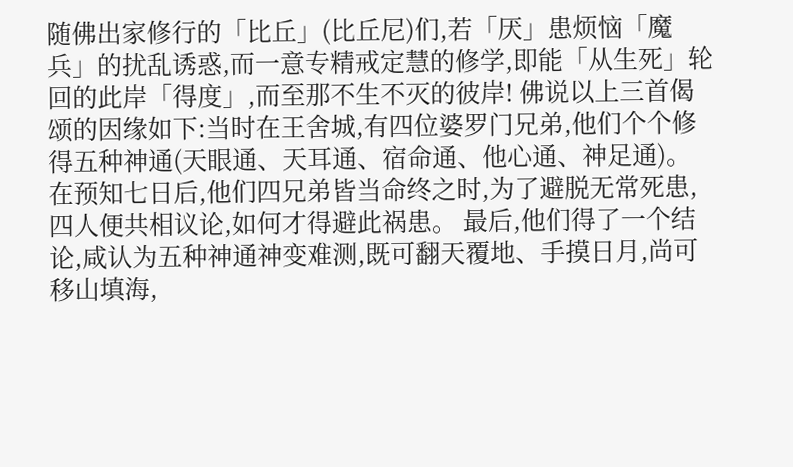随佛出家修行的「比丘」(比丘尼)们,若「厌」患烦恼「魔兵」的扰乱诱惑,而一意专精戒定慧的修学,即能「从生死」轮回的此岸「得度」,而至那不生不灭的彼岸! 佛说以上三首偈颂的因缘如下:当时在王舍城,有四位婆罗门兄弟,他们个个修得五种神通(天眼通、天耳通、宿命通、他心通、神足通)。 在预知七日后,他们四兄弟皆当命终之时,为了避脱无常死患,四人便共相议论,如何才得避此祸患。 最后,他们得了一个结论,咸认为五种神通神变难测,既可翻天覆地、手摸日月,尚可移山填海,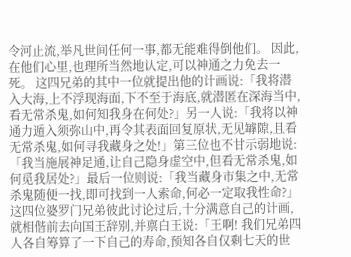令河止流,举凡世间任何一事,都无能难得倒他们。 因此,在他们心里,也理所当然地认定,可以神通之力免去一死。 这四兄弟的其中一位就提出他的计画说:「我将潜入大海,上不浮现海面,下不至于海底,就潜匿在深海当中,看无常杀鬼,如何知我身在何处?」另一人说:「我将以神通力遁入须弥山中,再令其表面回复原状,无见罅隙,且看无常杀鬼,如何寻我藏身之处!」第三位也不甘示弱地说:「我当施展神足通,让自己隐身虚空中,但看无常杀鬼,如何觅我居处?」最后一位则说:「我当藏身市集之中,无常杀鬼随便一找,即可找到一人索命,何必一定取我性命?」这四位婆罗门兄弟彼此讨论过后,十分满意自己的计画,就相偕前去向国王辞别,并禀白王说:「王啊! 我们兄弟四人各自筹算了一下自己的寿命,预知各自仅剩七天的世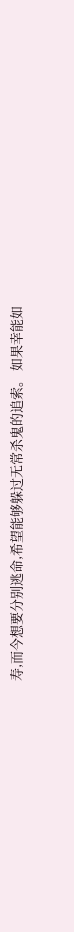寿,而今想要分别逃命,希望能够躲过无常杀鬼的追索。 如果幸能如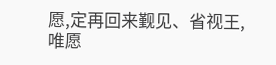愿,定再回来觐见、省视王,唯愿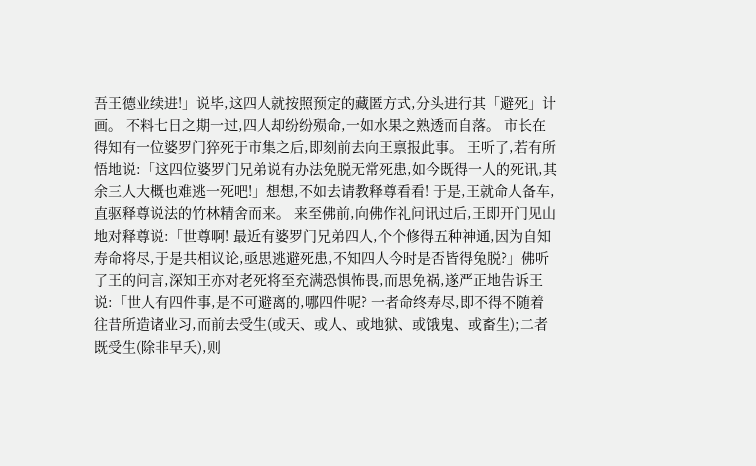吾王德业续进!」说毕,这四人就按照预定的藏匿方式,分头进行其「避死」计画。 不料七日之期一过,四人却纷纷殒命,一如水果之熟透而自落。 市长在得知有一位婆罗门猝死于市集之后,即刻前去向王禀报此事。 王听了,若有所悟地说:「这四位婆罗门兄弟说有办法免脱无常死患,如今既得一人的死讯,其余三人大概也难逃一死吧!」想想,不如去请教释尊看看! 于是,王就命人备车,直驱释尊说法的竹林精舍而来。 来至佛前,向佛作礼问讯过后,王即开门见山地对释尊说:「世尊啊! 最近有婆罗门兄弟四人,个个修得五种神通,因为自知寿命将尽,于是共相议论,亟思逃避死患,不知四人今时是否皆得兔脱?」佛听了王的问言,深知王亦对老死将至充满恐惧怖畏,而思免祸,遂严正地告诉王说:「世人有四件事,是不可避离的,哪四件呢? 一者命终寿尽,即不得不随着往昔所造诸业习,而前去受生(或天、或人、或地狱、或饿鬼、或畜生);二者既受生(除非早夭),则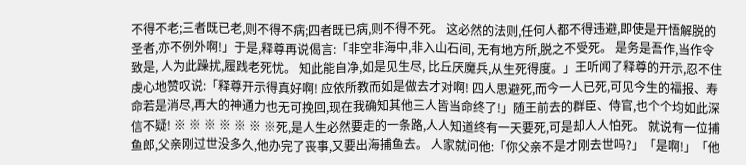不得不老;三者既已老,则不得不病;四者既已病,则不得不死。 这必然的法则,任何人都不得违避,即使是开悟解脱的圣者,亦不例外啊!」于是,释尊再说偈言:「非空非海中,非入山石间, 无有地方所,脱之不受死。 是务是吾作,当作令致是, 人为此躁扰,履践老死忧。 知此能自净,如是见生尽, 比丘厌魔兵,从生死得度。」王听闻了释尊的开示,忍不住虔心地赞叹说:「释尊开示得真好啊! 应依所教而如是做去才对啊! 四人思避死,而今一人已死,可见今生的福报、寿命若是消尽,再大的神通力也无可挽回,现在我确知其他三人皆当命终了!」随王前去的群臣、侍官,也个个均如此深信不疑! ※ ※ ※ ※ ※ ※ ※死,是人生必然要走的一条路,人人知道终有一天要死,可是却人人怕死。 就说有一位捕鱼郎,父亲刚过世没多久,他办完了丧事,又要出海捕鱼去。 人家就问他:「你父亲不是才刚去世吗?」「是啊!」「他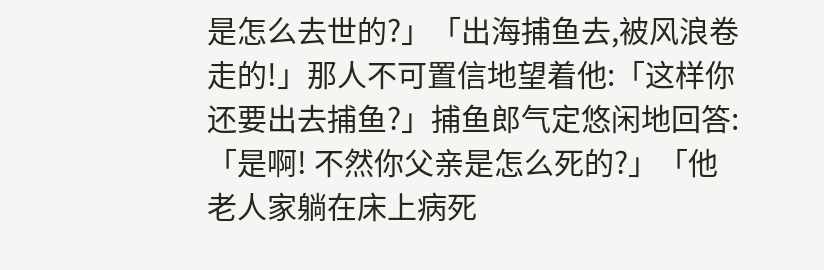是怎么去世的?」「出海捕鱼去,被风浪卷走的!」那人不可置信地望着他:「这样你还要出去捕鱼?」捕鱼郎气定悠闲地回答:「是啊! 不然你父亲是怎么死的?」「他老人家躺在床上病死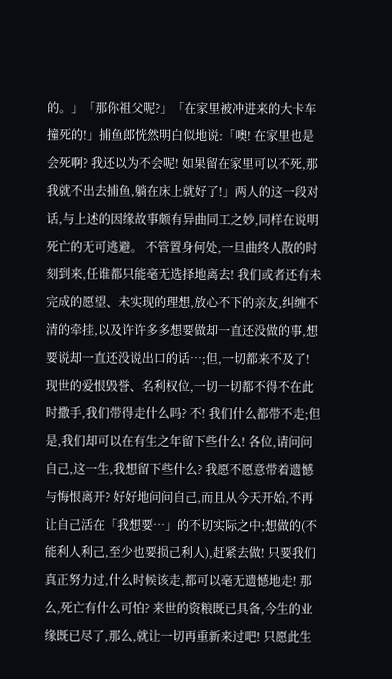的。」「那你祖父呢?」「在家里被冲进来的大卡车撞死的!」捕鱼郎恍然明白似地说:「噢! 在家里也是会死啊? 我还以为不会呢! 如果留在家里可以不死,那我就不出去捕鱼,躺在床上就好了!」两人的这一段对话,与上述的因缘故事颇有异曲同工之妙,同样在说明死亡的无可逃避。 不管置身何处,一旦曲终人散的时刻到来,任谁都只能毫无选择地离去! 我们或者还有未完成的愿望、未实现的理想,放心不下的亲友,纠缠不清的牵挂,以及许许多多想要做却一直还没做的事,想要说却一直还没说出口的话…;但,一切都来不及了! 现世的爱恨毁誉、名利权位,一切一切都不得不在此时撒手,我们带得走什么吗? 不! 我们什么都带不走;但是,我们却可以在有生之年留下些什么! 各位,请问问自己,这一生,我想留下些什么? 我愿不愿意带着遗憾与悔恨离开? 好好地问问自己,而且从今天开始,不再让自己活在「我想要…」的不切实际之中;想做的(不能利人利己,至少也要损己利人),赶紧去做! 只要我们真正努力过,什么时候该走,都可以毫无遗憾地走! 那么,死亡有什么可怕? 来世的资粮既已具备,今生的业缘既已尽了,那么,就让一切再重新来过吧! 只愿此生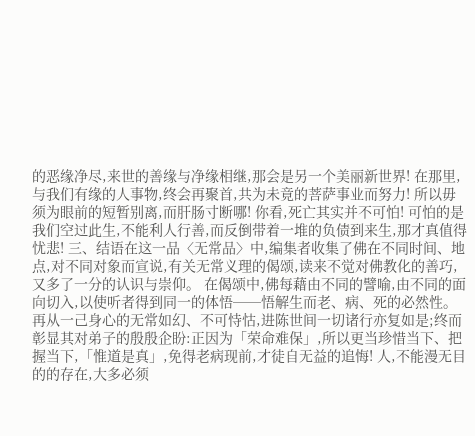的恶缘净尽,来世的善缘与净缘相继,那会是另一个美丽新世界! 在那里,与我们有缘的人事物,终会再聚首,共为未竟的菩萨事业而努力! 所以毋须为眼前的短暂别离,而肝肠寸断哪! 你看,死亡其实并不可怕! 可怕的是我们空过此生,不能利人行善,而反倒带着一堆的负债到来生,那才真值得忧悲! 三、结语在这一品〈无常品〉中,编集者收集了佛在不同时间、地点,对不同对象而宣说,有关无常义理的偈颂,读来不觉对佛教化的善巧,又多了一分的认识与崇仰。 在偈颂中,佛每藉由不同的譬喻,由不同的面向切入,以使听者得到同一的体悟──悟解生而老、病、死的必然性。 再从一己身心的无常如幻、不可恃怙,进陈世间一切诸行亦复如是;终而彰显其对弟子的殷殷企盼:正因为「荣命难保」,所以更当珍惜当下、把握当下,「惟道是真」,免得老病现前,才徒自无益的追悔! 人,不能漫无目的的存在,大多必须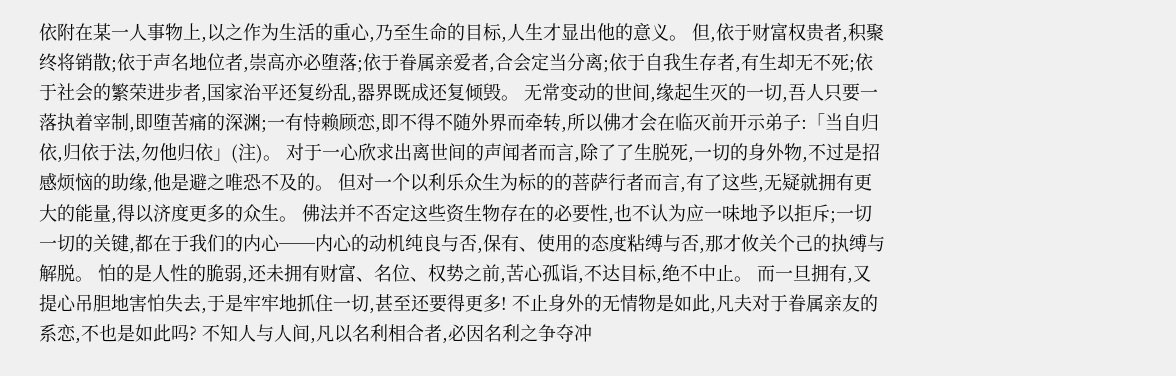依附在某一人事物上,以之作为生活的重心,乃至生命的目标,人生才显出他的意义。 但,依于财富权贵者,积聚终将销散;依于声名地位者,崇高亦必堕落;依于眷属亲爱者,合会定当分离;依于自我生存者,有生却无不死;依于社会的繁荣进步者,国家治平还复纷乱,器界既成还复倾毁。 无常变动的世间,缘起生灭的一切,吾人只要一落执着宰制,即堕苦痛的深渊;一有恃赖顾恋,即不得不随外界而牵转,所以佛才会在临灭前开示弟子:「当自归依,归依于法,勿他归依」(注)。 对于一心欣求出离世间的声闻者而言,除了了生脱死,一切的身外物,不过是招感烦恼的助缘,他是避之唯恐不及的。 但对一个以利乐众生为标的的菩萨行者而言,有了这些,无疑就拥有更大的能量,得以济度更多的众生。 佛法并不否定这些资生物存在的必要性,也不认为应一味地予以拒斥;一切一切的关键,都在于我们的内心──内心的动机纯良与否,保有、使用的态度粘缚与否,那才攸关个己的执缚与解脱。 怕的是人性的脆弱,还未拥有财富、名位、权势之前,苦心孤诣,不达目标,绝不中止。 而一旦拥有,又提心吊胆地害怕失去,于是牢牢地抓住一切,甚至还要得更多! 不止身外的无情物是如此,凡夫对于眷属亲友的系恋,不也是如此吗? 不知人与人间,凡以名利相合者,必因名利之争夺冲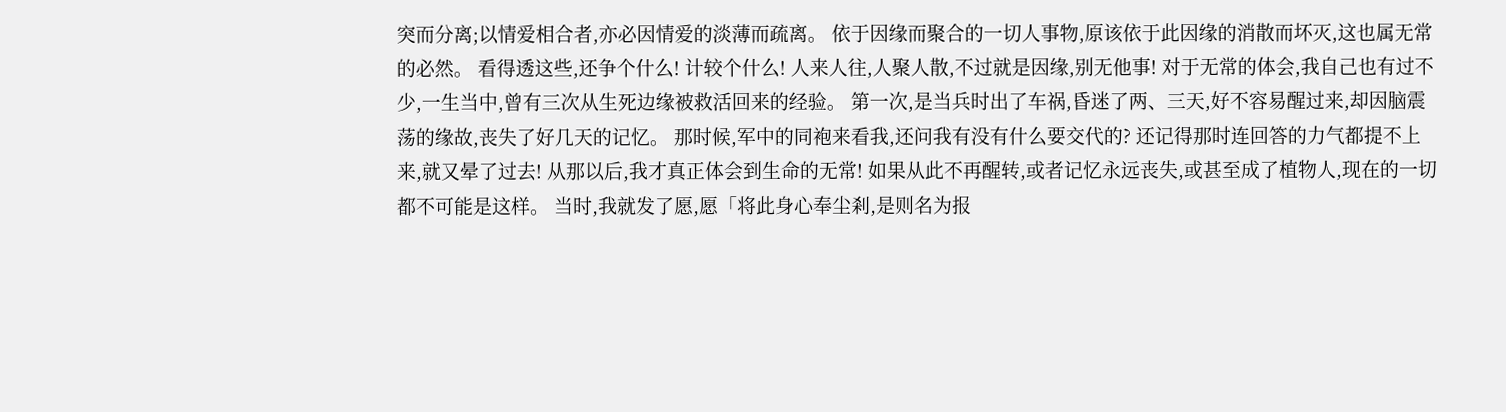突而分离;以情爱相合者,亦必因情爱的淡薄而疏离。 依于因缘而聚合的一切人事物,原该依于此因缘的消散而坏灭,这也属无常的必然。 看得透这些,还争个什么! 计较个什么! 人来人往,人聚人散,不过就是因缘,别无他事! 对于无常的体会,我自己也有过不少,一生当中,曾有三次从生死边缘被救活回来的经验。 第一次,是当兵时出了车祸,昏迷了两、三天,好不容易醒过来,却因脑震荡的缘故,丧失了好几天的记忆。 那时候,军中的同袍来看我,还问我有没有什么要交代的? 还记得那时连回答的力气都提不上来,就又晕了过去! 从那以后,我才真正体会到生命的无常! 如果从此不再醒转,或者记忆永远丧失,或甚至成了植物人,现在的一切都不可能是这样。 当时,我就发了愿,愿「将此身心奉尘剎,是则名为报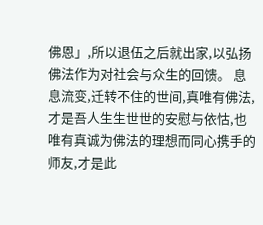佛恩」,所以退伍之后就出家,以弘扬佛法作为对社会与众生的回馈。 息息流变,迁转不住的世间,真唯有佛法,才是吾人生生世世的安慰与依怙,也唯有真诚为佛法的理想而同心携手的师友,才是此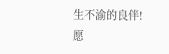生不渝的良伴! 愿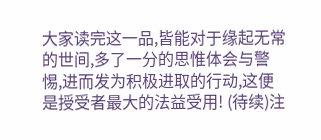大家读完这一品,皆能对于缘起无常的世间,多了一分的思惟体会与警惕,进而发为积极进取的行动,这便是授受者最大的法益受用! (待续)注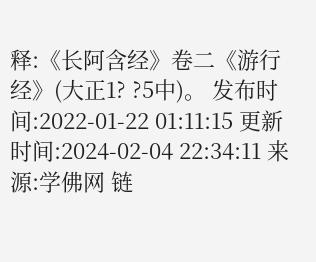释:《长阿含经》卷二《游行经》(大正1? ?5中)。 发布时间:2022-01-22 01:11:15 更新时间:2024-02-04 22:34:11 来源:学佛网 链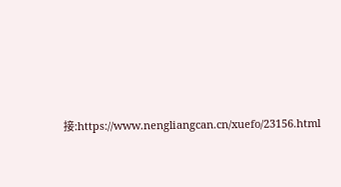接:https://www.nengliangcan.cn/xuefo/23156.html